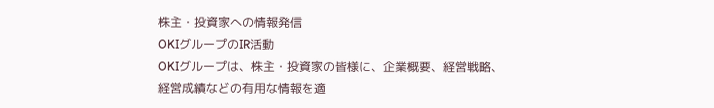株主・投資家への情報発信
OKIグループのIR活動
OKIグループは、株主・投資家の皆様に、企業概要、経営戦略、経営成績などの有用な情報を適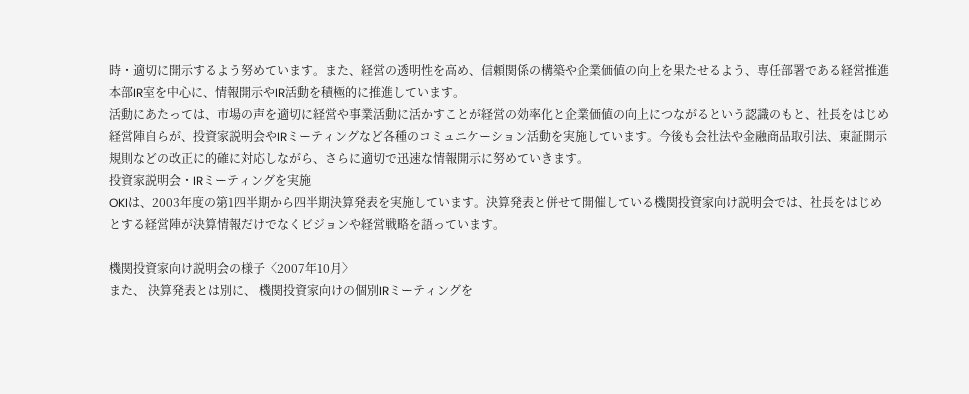時・適切に開示するよう努めています。また、経営の透明性を高め、信頼関係の構築や企業価値の向上を果たせるよう、専任部署である経営推進本部IR室を中心に、情報開示やIR活動を積極的に推進しています。
活動にあたっては、市場の声を適切に経営や事業活動に活かすことが経営の効率化と企業価値の向上につながるという認識のもと、社長をはじめ経営陣自らが、投資家説明会やIRミーティングなど各種のコミュニケーション活動を実施しています。今後も会社法や金融商品取引法、東証開示規則などの改正に的確に対応しながら、さらに適切で迅速な情報開示に努めていきます。
投資家説明会・IRミーティングを実施
OKIは、2003年度の第1四半期から四半期決算発表を実施しています。決算発表と併せて開催している機関投資家向け説明会では、社長をはじめとする経営陣が決算情報だけでなくビジョンや経営戦略を語っています。

機関投資家向け説明会の様子〈2007年10月〉
また、 決算発表とは別に、 機関投資家向けの個別IRミーティングを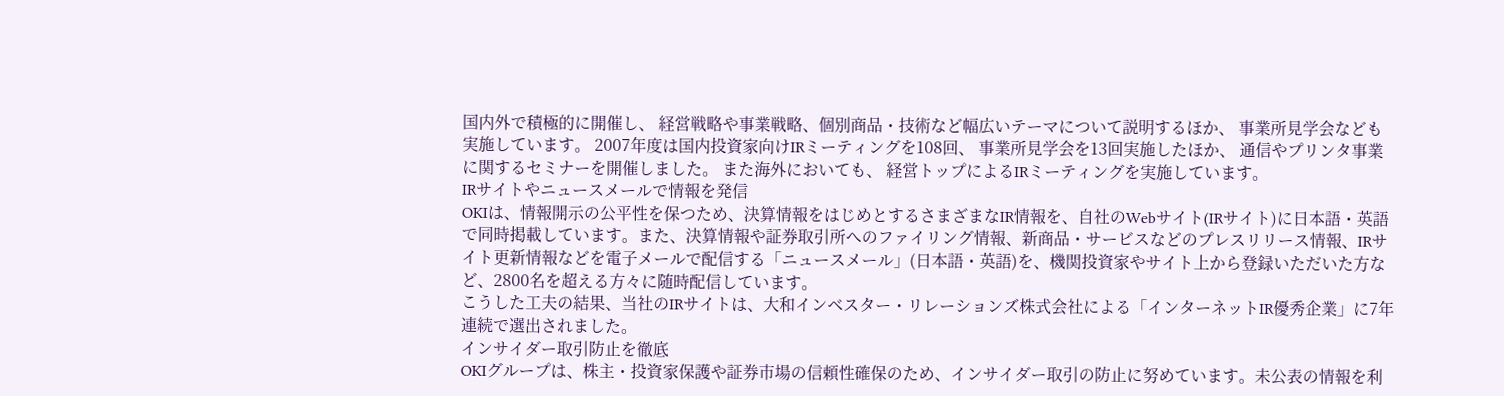国内外で積極的に開催し、 経営戦略や事業戦略、個別商品・技術など幅広いテーマについて説明するほか、 事業所見学会なども実施しています。 2007年度は国内投資家向けIRミーティングを108回、 事業所見学会を13回実施したほか、 通信やプリンタ事業に関するセミナーを開催しました。 また海外においても、 経営トップによるIRミーティングを実施しています。
IRサイトやニュースメールで情報を発信
OKIは、情報開示の公平性を保つため、決算情報をはじめとするさまざまなIR情報を、自社のWebサイト(IRサイト)に日本語・英語で同時掲載しています。また、決算情報や証券取引所へのファイリング情報、新商品・サービスなどのプレスリリース情報、IRサイト更新情報などを電子メールで配信する「ニュースメール」(日本語・英語)を、機関投資家やサイト上から登録いただいた方など、2800名を超える方々に随時配信しています。
こうした工夫の結果、当社のIRサイトは、大和インベスター・リレーションズ株式会社による「インターネットIR優秀企業」に7年連続で選出されました。
インサイダー取引防止を徹底
OKIグループは、株主・投資家保護や証券市場の信頼性確保のため、インサイダー取引の防止に努めています。未公表の情報を利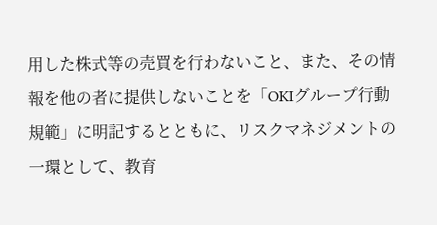用した株式等の売買を行わないこと、また、その情報を他の者に提供しないことを「OKIグループ行動規範」に明記するとともに、リスクマネジメントの一環として、教育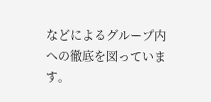などによるグループ内への徹底を図っています。